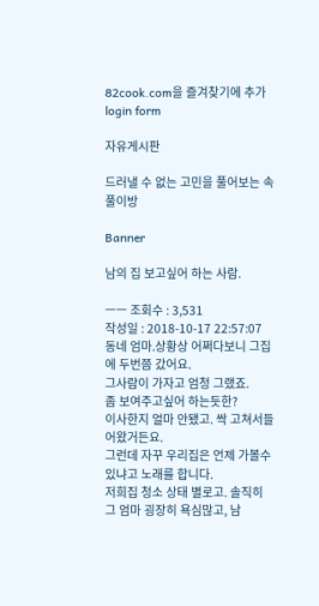82cook.com을 즐겨찾기에 추가
login form

자유게시판

드러낼 수 없는 고민을 풀어보는 속풀이방

Banner

남의 집 보고싶어 하는 사람.

ㅡㅡ 조회수 : 3,531
작성일 : 2018-10-17 22:57:07
동네 엄마.상황상 어쩌다보니 그집에 두번쯤 갔어요.
그사람이 가자고 엄청 그랬죠.
좀 보여주고싶어 하는듯한?
이사한지 얼마 안됐고. 싹 고쳐서들어왔거든요.
그런데 자꾸 우리집은 언제 가볼수 있냐고 노래를 합니다.
저희집 청소 상태 별로고. 솔직히 그 엄마 굉장히 욕심많고, 남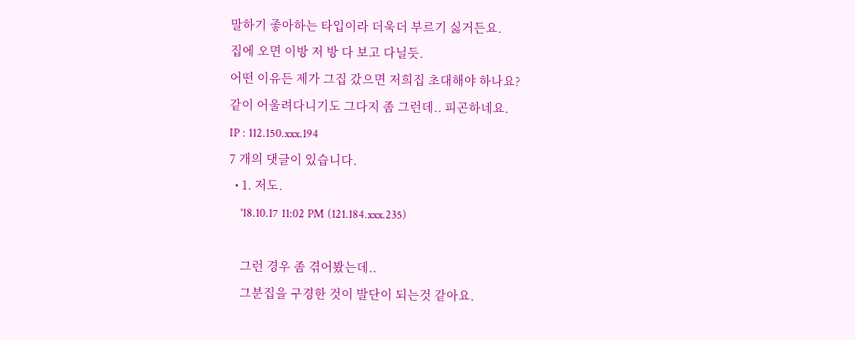말하기 좋아하는 타입이라 더욱더 부르기 싫거든요.
집에 오면 이방 저 방 다 보고 다닐듯.
어떤 이유든 제가 그집 갔으면 저희집 초대해야 하나요?
같이 어울려다니기도 그다지 좀 그런데.. 피곤하네요.
IP : 112.150.xxx.194
7 개의 댓글이 있습니다.
  • 1. 저도.
    '18.10.17 11:02 PM (121.184.xxx.235)

    그런 경우 좀 겪어봤는데..
    그분집을 구경한 것이 발단이 되는것 같아요.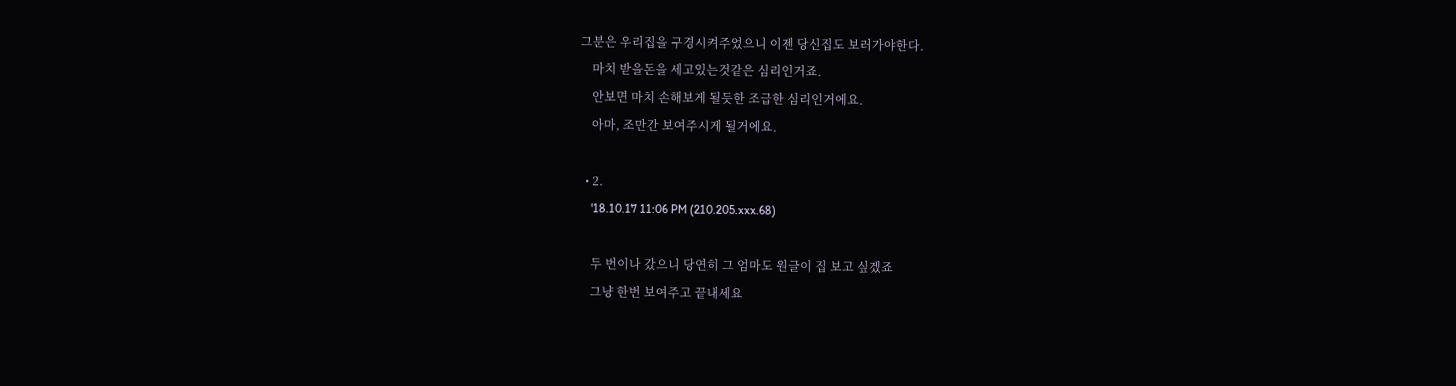그분은 우리집을 구경시켜주었으니 이젠 당신집도 보러가야한다.
    마치 받을돈을 세고있는것같은 심리인거죠.
    안보면 마치 손해보게 될듯한 조급한 심리인거에요.
    아마, 조만간 보여주시게 될거에요.

  • 2.
    '18.10.17 11:06 PM (210.205.xxx.68)

    두 번이나 갔으니 당연히 그 엄마도 원글이 집 보고 싶겠죠
    그냥 한번 보여주고 끝내세요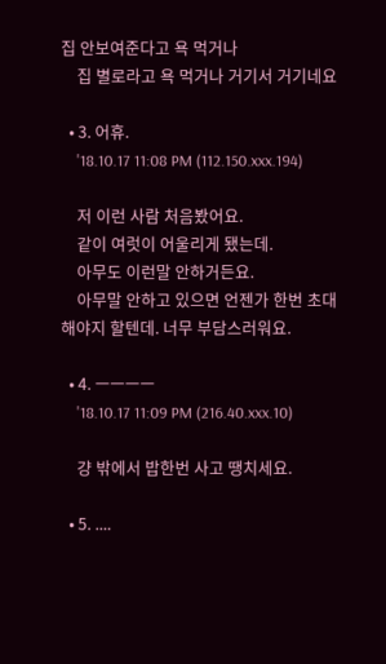집 안보여준다고 욕 먹거나
    집 별로라고 욕 먹거나 거기서 거기네요

  • 3. 어휴.
    '18.10.17 11:08 PM (112.150.xxx.194)

    저 이런 사람 처음봤어요.
    같이 여럿이 어울리게 됐는데.
    아무도 이런말 안하거든요.
    아무말 안하고 있으면 언젠가 한번 초대해야지 할텐데. 너무 부담스러워요.

  • 4. ㅡㅡㅡㅡ
    '18.10.17 11:09 PM (216.40.xxx.10)

    걍 밖에서 밥한번 사고 땡치세요.

  • 5. ....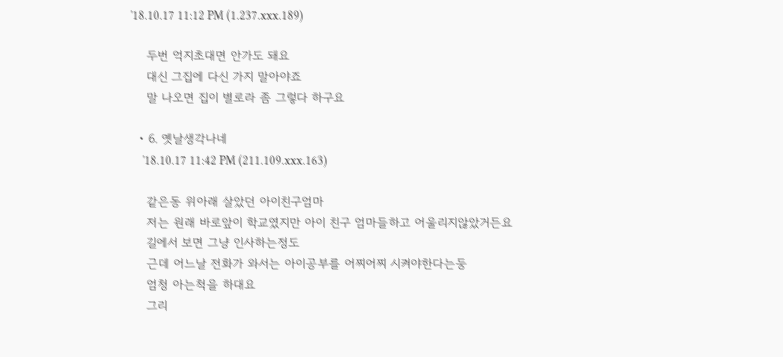'18.10.17 11:12 PM (1.237.xxx.189)

    두번 억지초대면 안가도 돼요
    대신 그집에 다신 가지 말아야죠
    말 나오면 집이 별로라 좀 그렇다 하구요

  • 6. 옛날생각나네
    '18.10.17 11:42 PM (211.109.xxx.163)

    같은동 위아래 살았던 아이친구엄마
    저는 원래 바로앞이 학교였지만 아이 친구 엄마들하고 어울리지않았거든요
    길에서 보면 그냥 인사하는정도
    근데 어느날 전화가 와서는 아이공부를 어찌어찌 시켜야한다는둥
    엄청 아는척을 하대요
    그리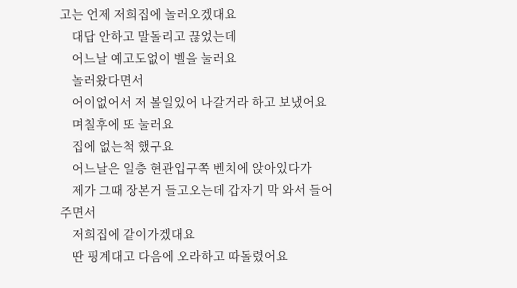고는 언제 저희집에 놀러오겠대요
    대답 안하고 말돌리고 끊었는데
    어느날 예고도없이 벨을 눌러요
    놀러왔다면서
    어이없어서 저 볼일있어 나갈거라 하고 보냈어요
    며칠후에 또 눌러요
    집에 없는척 했구요
    어느날은 일층 현관입구쪽 벤치에 앉아있다가
    제가 그때 장본거 들고오는데 갑자기 막 와서 들어주면서
    저희집에 같이가겠대요
    딴 핑계대고 다음에 오라하고 따돌렸어요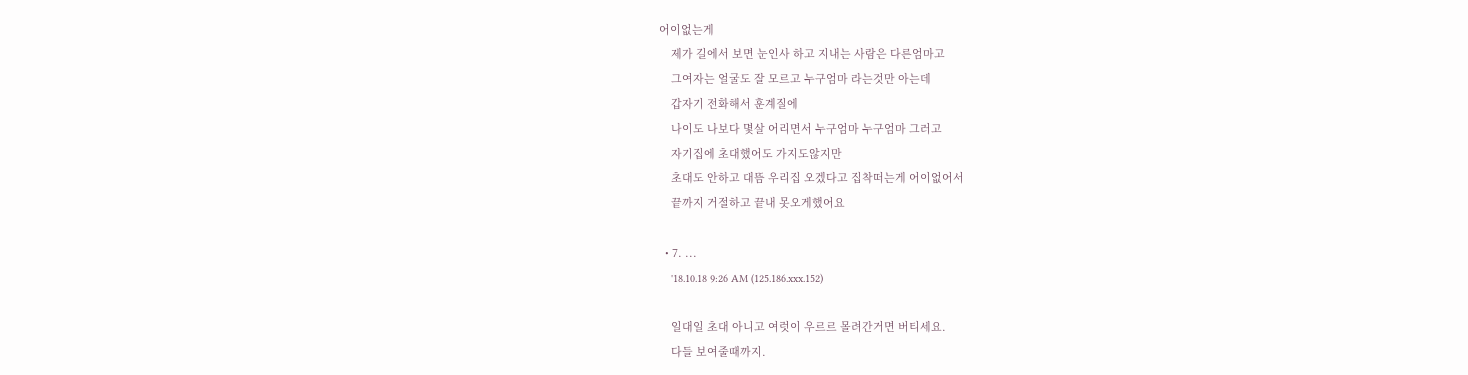어이없는게
    제가 길에서 보면 눈인사 하고 지내는 사람은 다른엄마고
    그여자는 얼굴도 잘 모르고 누구엄마 라는것만 아는데
    갑자기 전화해서 훈계질에
    나이도 나보다 몇살 어리면서 누구엄마 누구엄마 그러고
    자기집에 초대했어도 가지도않지만
    초대도 안하고 대뜸 우리집 오겠다고 집착떠는게 어이없어서
    끝까지 거절하고 끝내 못오게했어요

  • 7. ...
    '18.10.18 9:26 AM (125.186.xxx.152)

    일대일 초대 아니고 여럿이 우르르 몰려간거면 버티세요.
    다들 보여줄때까지.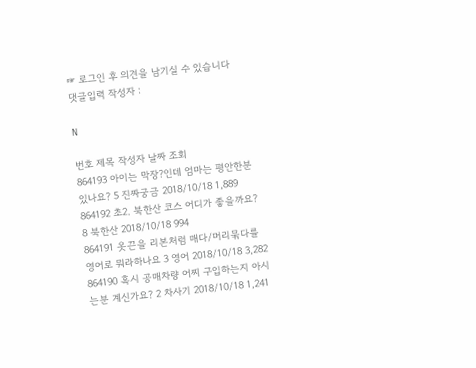☞ 로그인 후 의견을 남기실 수 있습니다
댓글입력 작성자 :

N

번호 제목 작성자 날짜 조회
864193 아이는 막장?인데 엄마는 평안한분 있나요? 5 진짜궁금 2018/10/18 1,889
864192 초2. 북한산 코스 어디가 좋을까요? 8 북한산 2018/10/18 994
864191 옷끈을 리본처럼 매다/머리묶다를 영어로 뭐라하나요 3 영어 2018/10/18 3,282
864190 혹시 공매차량 어찌 구입하는지 아시는분 계신가요? 2 차사기 2018/10/18 1,241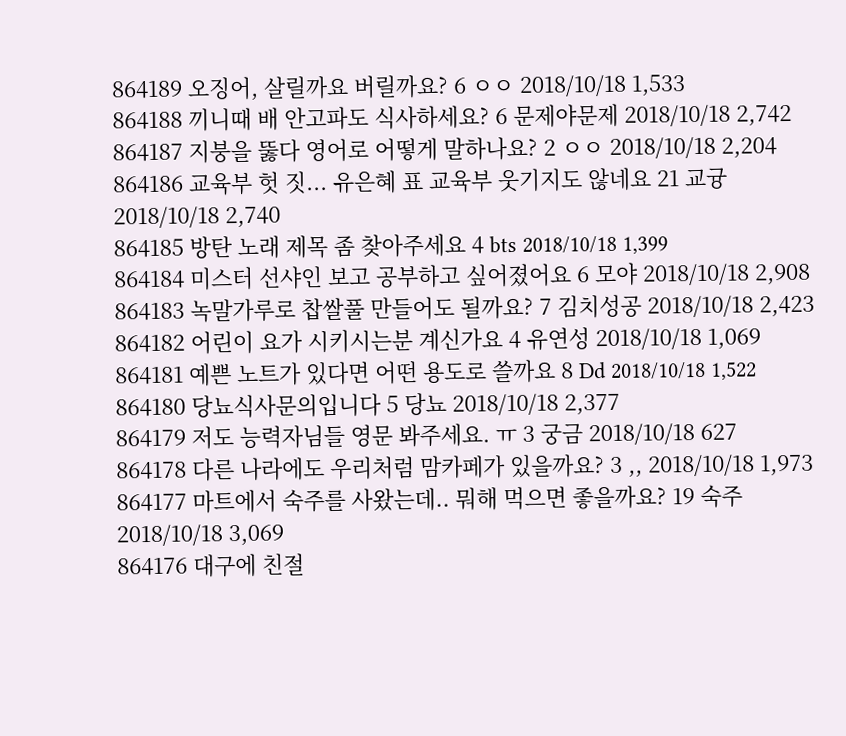864189 오징어, 살릴까요 버릴까요? 6 ㅇㅇ 2018/10/18 1,533
864188 끼니때 배 안고파도 식사하세요? 6 문제야문제 2018/10/18 2,742
864187 지붕을 뚫다 영어로 어떻게 말하나요? 2 ㅇㅇ 2018/10/18 2,204
864186 교육부 헛 짓... 유은혜 표 교육부 웃기지도 않네요 21 교귱 2018/10/18 2,740
864185 방탄 노래 제목 좀 찾아주세요 4 bts 2018/10/18 1,399
864184 미스터 선샤인 보고 공부하고 싶어졌어요 6 모야 2018/10/18 2,908
864183 녹말가루로 찹쌀풀 만들어도 될까요? 7 김치성공 2018/10/18 2,423
864182 어린이 요가 시키시는분 계신가요 4 유연성 2018/10/18 1,069
864181 예쁜 노트가 있다면 어떤 용도로 쓸까요 8 Dd 2018/10/18 1,522
864180 당뇨식사문의입니다 5 당뇨 2018/10/18 2,377
864179 저도 능력자님들 영문 봐주세요. ㅠ 3 궁금 2018/10/18 627
864178 다른 나라에도 우리처럼 맘카페가 있을까요? 3 ,, 2018/10/18 1,973
864177 마트에서 숙주를 사왔는데.. 뭐해 먹으면 좋을까요? 19 숙주 2018/10/18 3,069
864176 대구에 친절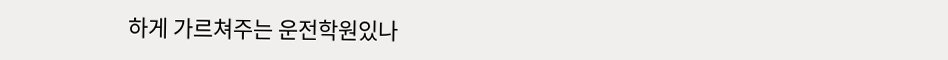하게 가르쳐주는 운전학원있나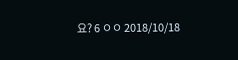요? 6 ㅇㅇ 2018/10/18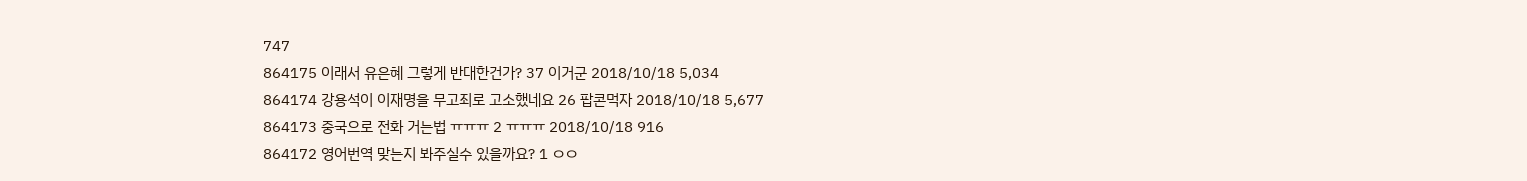747
864175 이래서 유은혜 그렇게 반대한건가? 37 이거군 2018/10/18 5,034
864174 강용석이 이재명을 무고죄로 고소했네요 26 팝콘먹자 2018/10/18 5,677
864173 중국으로 전화 거는법 ㅠㅠㅠ 2 ㅠㅠㅠ 2018/10/18 916
864172 영어번역 맞는지 봐주실수 있을까요? 1 ㅇㅇ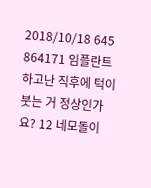2018/10/18 645
864171 임플란트 하고난 직후에 턱이 붓는 거 정상인가요? 12 네모돌이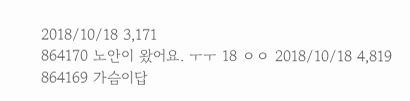2018/10/18 3,171
864170 노안이 왔어요. ㅜㅜ 18 ㅇㅇ 2018/10/18 4,819
864169 가슴이답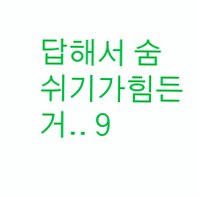답해서 숨쉬기가힘든거.. 9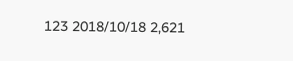123 2018/10/18 2,621